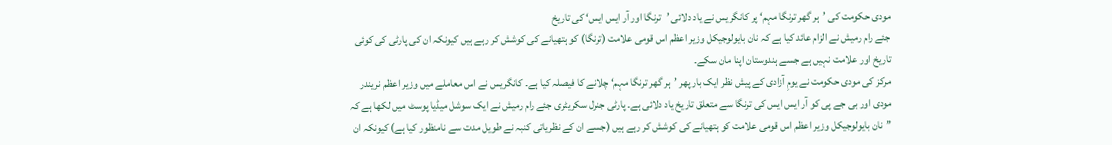مودی حکومت کی ’ہر گھر ترنگا مہم‘ پر کانگریس نے یاد دلائی ’ترنگا اور آر ایس ایس‘ کی تاریخ
جئے رام رمیش نے الزام عائد کیا ہے کہ نان بایولوجیکل وزیر اعظم اس قومی علامت (ترنگا) کو ہتھیانے کی کوشش کر رہے ہیں کیونکہ ان کی پارٹی کی کوئی تاریخ اور علامت نہیں ہے جسے ہندوستان اپنا مان سکے۔
مرکز کی مودی حکومت نے یومِ آزادی کے پیش نظر ایک بار پھر ’ہر گھر ترنگا مہم‘ چلانے کا فیصلہ کیا ہے۔ کانگریس نے اس معاملے میں وزیر اعظم نریندر مودی اور بی جے پی کو آر ایس ایس کی ترنگا سے متعلق تاریخ یاد دلائی ہے۔ پارٹی جنرل سکریٹری جئے رام رمیش نے ایک سوشل میڈیا پوسٹ میں لکھا ہے کہ ’’نان بایولوجیکل وزیر اعظم اس قومی علامت کو ہتھیانے کی کوشش کر رہے ہیں (جسے ان کے نظریاتی کنبہ نے طویل مدت سے نامنظور کیا ہے) کیونکہ ان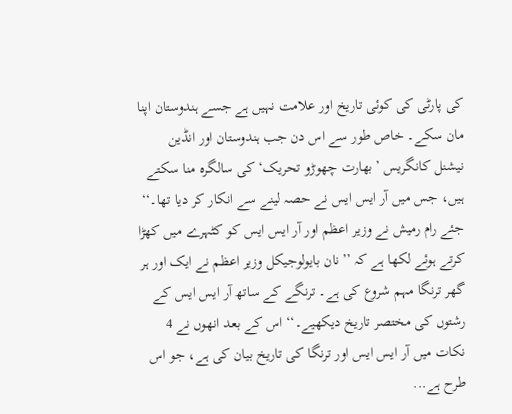کی پارٹی کی کوئی تاریخ اور علامت نہیں ہے جسے ہندوستان اپنا مان سکے۔ خاص طور سے اس دن جب ہندوستان اور انڈین نیشنل کانگریس ’بھارت چھوڑو تحریک‘ کی سالگرہ منا سکتے ہیں، جس میں آر ایس ایس نے حصہ لینے سے انکار کر دیا تھا۔‘‘
جئے رام رمیش نے وزیر اعظم اور آر ایس ایس کو کٹہرے میں کھڑا کرتے ہوئے لکھا ہے کہ ’’نان بایولوجیکل وزیر اعظم نے ایک اور ہر گھر ترنگا مہم شروع کی ہے۔ ترنگے کے ساتھ آر ایس ایس کے رشتوں کی مختصر تاریخ دیکھیے۔‘‘ اس کے بعد انھوں نے 4 نکات میں آر ایس ایس اور ترنگا کی تاریخ بیان کی ہے، جو اس طرح ہے...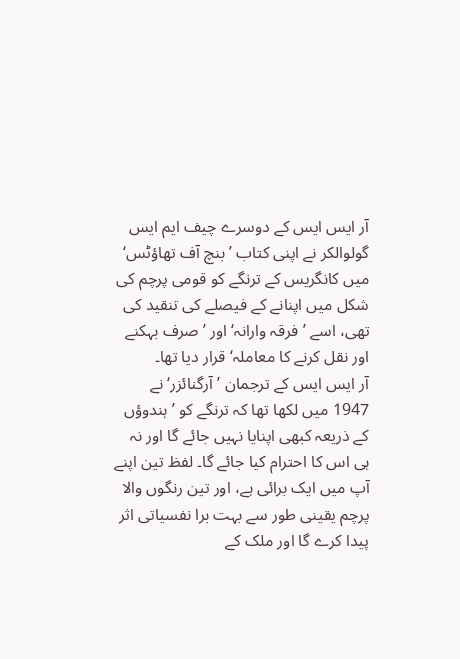آر ایس ایس کے دوسرے چیف ایم ایس گولوالکر نے اپنی کتاب ’بنچ آف تھاؤٹس‘ میں کانگریس کے ترنگے کو قومی پرچم کی شکل میں اپنانے کے فیصلے کی تنقید کی تھی، اسے ’فرقہ وارانہ‘ اور ’صرف بہکنے اور نقل کرنے کا معاملہ‘ قرار دیا تھا۔
آر ایس ایس کے ترجمان ’آرگنائزر‘ نے 1947 میں لکھا تھا کہ ترنگے کو ’ہندوؤں کے ذریعہ کبھی اپنایا نہیں جائے گا اور نہ ہی اس کا احترام کیا جائے گا۔ لفظ تین اپنے آپ میں ایک برائی ہے، اور تین رنگوں والا پرچم یقینی طور سے بہت برا نفسیاتی اثر پیدا کرے گا اور ملک کے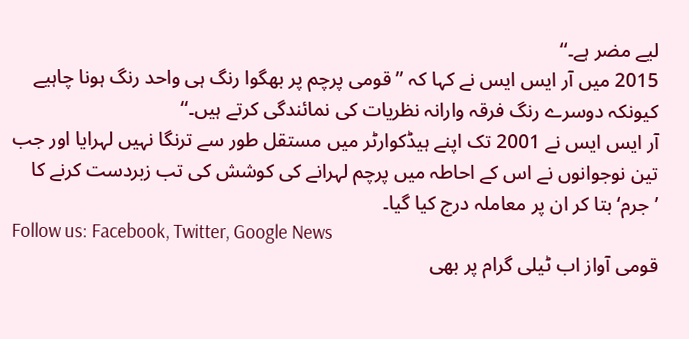لیے مضر ہے۔‘‘
2015 میں آر ایس ایس نے کہا کہ ’’قومی پرچم پر بھگوا رنگ ہی واحد رنگ ہونا چاہیے کیونکہ دوسرے رنگ فرقہ وارانہ نظریات کی نمائندگی کرتے ہیں۔‘‘
آر ایس ایس نے 2001 تک اپنے ہیڈکوارٹر میں مستقل طور سے ترنگا نہیں لہرایا اور جب تین نوجوانوں نے اس کے احاطہ میں پرچم لہرانے کی کوشش کی تب زبردست کرنے کا ’جرم‘ بتا کر ان پر معاملہ درج کیا گیا۔
Follow us: Facebook, Twitter, Google News
قومی آواز اب ٹیلی گرام پر بھی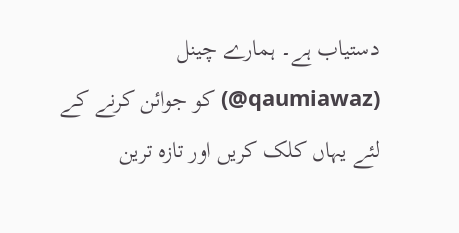دستیاب ہے۔ ہمارے چینل (qaumiawaz@) کو جوائن کرنے کے لئے یہاں کلک کریں اور تازہ ترین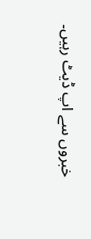خبروں سے اپ ڈیٹ رہیں۔